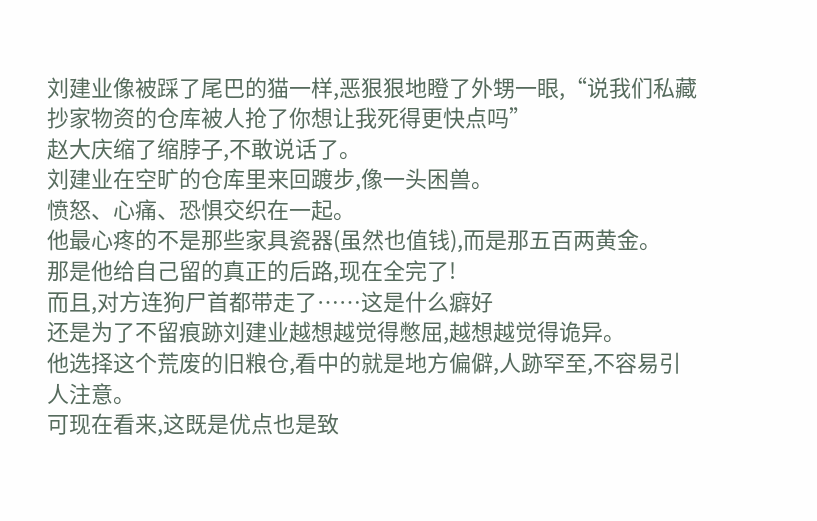刘建业像被踩了尾巴的猫一样,恶狠狠地瞪了外甥一眼,“说我们私藏抄家物资的仓库被人抢了你想让我死得更快点吗”
赵大庆缩了缩脖子,不敢说话了。
刘建业在空旷的仓库里来回踱步,像一头困兽。
愤怒、心痛、恐惧交织在一起。
他最心疼的不是那些家具瓷器(虽然也值钱),而是那五百两黄金。
那是他给自己留的真正的后路,现在全完了!
而且,对方连狗尸首都带走了……这是什么癖好
还是为了不留痕跡刘建业越想越觉得憋屈,越想越觉得诡异。
他选择这个荒废的旧粮仓,看中的就是地方偏僻,人跡罕至,不容易引人注意。
可现在看来,这既是优点也是致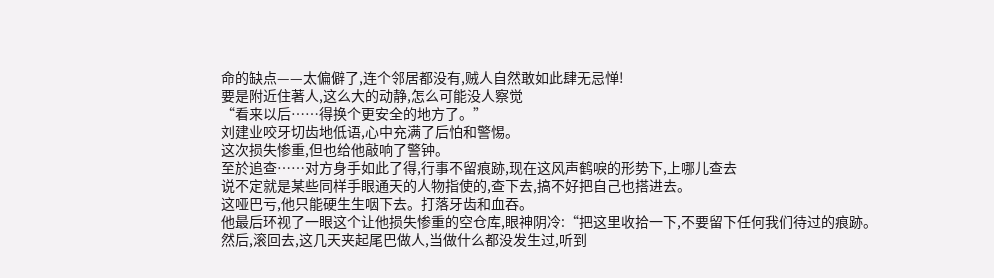命的缺点——太偏僻了,连个邻居都没有,贼人自然敢如此肆无忌惮!
要是附近住著人,这么大的动静,怎么可能没人察觉
“看来以后……得换个更安全的地方了。”
刘建业咬牙切齿地低语,心中充满了后怕和警惕。
这次损失惨重,但也给他敲响了警钟。
至於追查……对方身手如此了得,行事不留痕跡,现在这风声鹤唳的形势下,上哪儿查去
说不定就是某些同样手眼通天的人物指使的,查下去,搞不好把自己也搭进去。
这哑巴亏,他只能硬生生咽下去。打落牙齿和血吞。
他最后环视了一眼这个让他损失惨重的空仓库,眼神阴冷:“把这里收拾一下,不要留下任何我们待过的痕跡。
然后,滚回去,这几天夹起尾巴做人,当做什么都没发生过,听到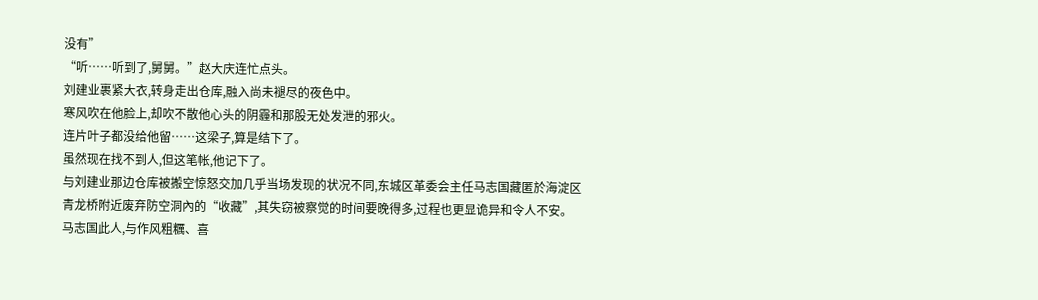没有”
“听……听到了,舅舅。”赵大庆连忙点头。
刘建业裹紧大衣,转身走出仓库,融入尚未褪尽的夜色中。
寒风吹在他脸上,却吹不散他心头的阴霾和那股无处发泄的邪火。
连片叶子都没给他留……这梁子,算是结下了。
虽然现在找不到人,但这笔帐,他记下了。
与刘建业那边仓库被搬空惊怒交加几乎当场发现的状况不同,东城区革委会主任马志国藏匿於海淀区青龙桥附近废弃防空洞內的“收藏”,其失窃被察觉的时间要晚得多,过程也更显诡异和令人不安。
马志国此人,与作风粗糲、喜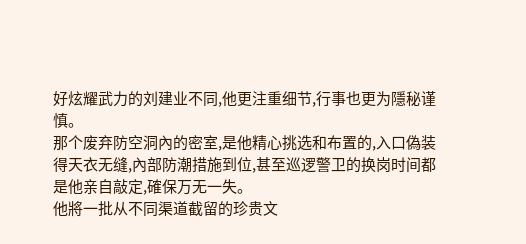好炫耀武力的刘建业不同,他更注重细节,行事也更为隱秘谨慎。
那个废弃防空洞內的密室,是他精心挑选和布置的,入口偽装得天衣无缝,內部防潮措施到位,甚至巡逻警卫的换岗时间都是他亲自敲定,確保万无一失。
他將一批从不同渠道截留的珍贵文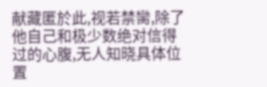献藏匿於此,视若禁臠,除了他自己和极少数绝对信得过的心腹,无人知晓具体位置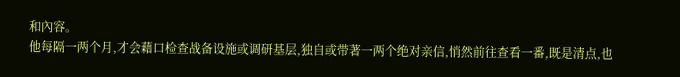和內容。
他每隔一两个月,才会藉口检查战备设施或调研基层,独自或带著一两个绝对亲信,悄然前往查看一番,既是清点,也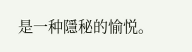是一种隱秘的愉悦。